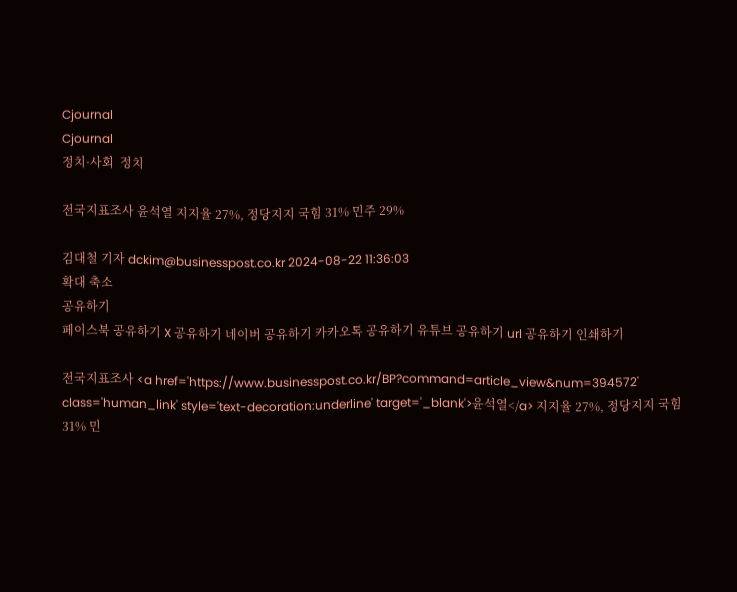Cjournal
Cjournal
정치·사회  정치

전국지표조사 윤석열 지지율 27%, 정당지지 국힘 31% 민주 29%

김대철 기자 dckim@businesspost.co.kr 2024-08-22 11:36:03
확대 축소
공유하기
페이스북 공유하기 X 공유하기 네이버 공유하기 카카오톡 공유하기 유튜브 공유하기 url 공유하기 인쇄하기

전국지표조사 <a href='https://www.businesspost.co.kr/BP?command=article_view&num=394572' class='human_link' style='text-decoration:underline' target='_blank'>윤석열</a> 지지율 27%, 정당지지 국힘 31% 민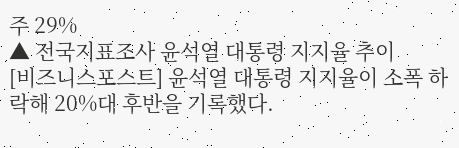주 29%
▲ 전국지표조사 윤석열 대통령 지지율 추이
[비즈니스포스트] 윤석열 대통령 지지율이 소폭 하락해 20%대 후반을 기록했다.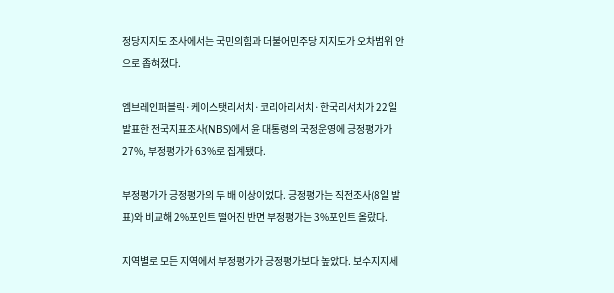정당지지도 조사에서는 국민의힘과 더불어민주당 지지도가 오차범위 안으로 좁혀졌다.

엠브레인퍼블릭·케이스탯리서치·코리아리서치·한국리서치가 22일 발표한 전국지표조사(NBS)에서 윤 대통령의 국정운영에 긍정평가가 27%, 부정평가가 63%로 집계됐다.

부정평가가 긍정평가의 두 배 이상이었다. 긍정평가는 직전조사(8일 발표)와 비교해 2%포인트 떨어진 반면 부정평가는 3%포인트 올랐다.

지역별로 모든 지역에서 부정평가가 긍정평가보다 높았다. 보수지지세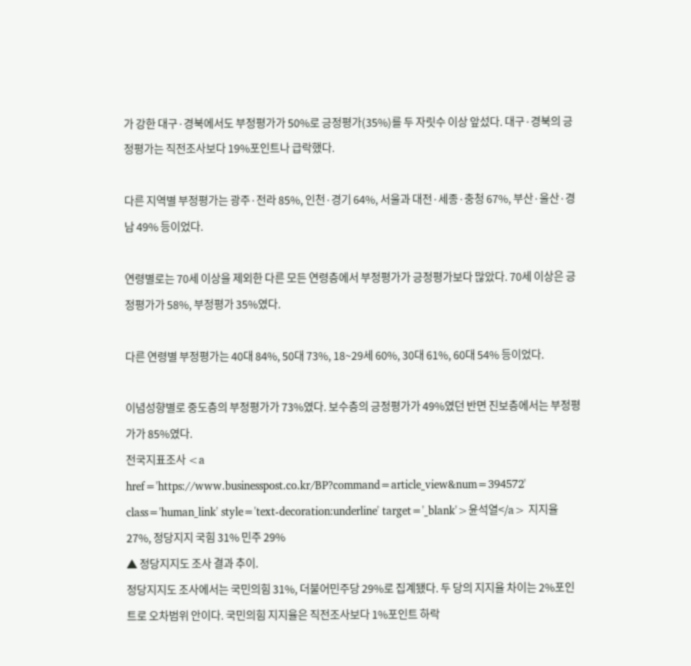가 강한 대구·경북에서도 부정평가가 50%로 긍정평가(35%)를 두 자릿수 이상 앞섰다. 대구·경북의 긍정평가는 직전조사보다 19%포인트나 급락했다.

다른 지역별 부정평가는 광주·전라 85%, 인천·경기 64%, 서울과 대전·세종·충청 67%, 부산·울산·경남 49% 등이었다.

연령별로는 70세 이상을 제외한 다른 모든 연령층에서 부정평가가 긍정평가보다 많았다. 70세 이상은 긍정평가가 58%, 부정평가 35%였다.

다른 연령별 부정평가는 40대 84%, 50대 73%, 18~29세 60%, 30대 61%, 60대 54% 등이었다.

이념성향별로 중도층의 부정평가가 73%였다. 보수층의 긍정평가가 49%였던 반면 진보층에서는 부정평가가 85%였다.
전국지표조사 <a href='https://www.businesspost.co.kr/BP?command=article_view&num=394572' class='human_link' style='text-decoration:underline' target='_blank'>윤석열</a> 지지율 27%, 정당지지 국힘 31% 민주 29%
▲ 정당지지도 조사 결과 추이.
정당지지도 조사에서는 국민의힘 31%, 더불어민주당 29%로 집계됐다. 두 당의 지지율 차이는 2%포인트로 오차범위 안이다. 국민의힘 지지율은 직전조사보다 1%포인트 하락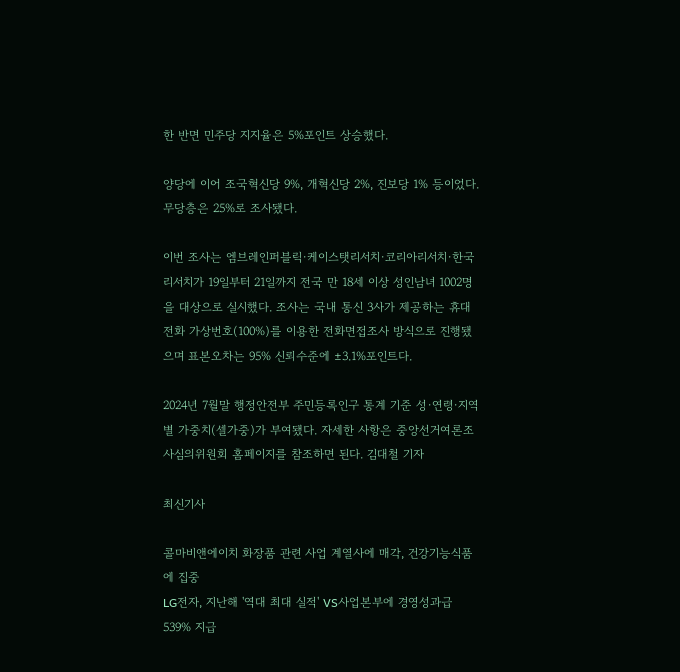한 반면 민주당 지지율은 5%포인트 상승했다.

양당에 이어 조국혁신당 9%, 개혁신당 2%, 진보당 1% 등이었다. 무당층은 25%로 조사됐다.

이번 조사는 엠브레인퍼블릭·케이스탯리서치·코리아리서치·한국리서치가 19일부터 21일까지 전국 만 18세 이상 성인남녀 1002명을 대상으로 실시했다. 조사는 국내 통신 3사가 제공하는 휴대전화 가상번호(100%)를 이용한 전화면접조사 방식으로 진행됐으며 표본오차는 95% 신뢰수준에 ±3.1%포인트다.

2024년 7월말 행정안전부 주민등록인구 통계 기준 성·연령·지역별 가중치(셀가중)가 부여됐다. 자세한 사항은 중앙선거여론조사심의위원회 홈페이지를 참조하면 된다. 김대철 기자

최신기사

콜마비앤에이치 화장품 관련 사업 계열사에 매각, 건강기능식품에 집중
LG전자, 지난해 '역대 최대 실적' VS사업본부에 경영성과급 539% 지급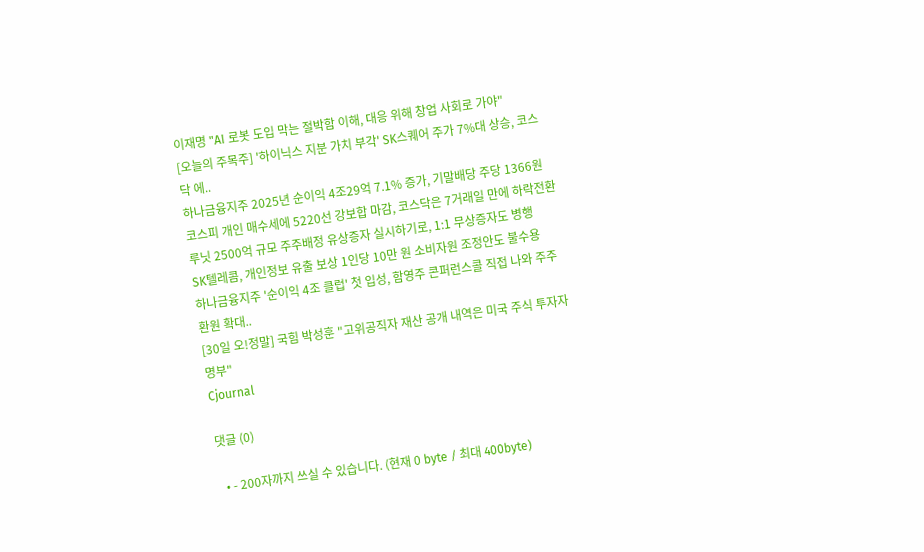이재명 "AI 로봇 도입 막는 절박함 이해, 대응 위해 창업 사회로 가야"
[오늘의 주목주] '하이닉스 지분 가치 부각' SK스퀘어 주가 7%대 상승, 코스닥 에..
하나금융지주 2025년 순이익 4조29억 7.1% 증가, 기말배당 주당 1366원
코스피 개인 매수세에 5220선 강보합 마감, 코스닥은 7거래일 만에 하락전환
루닛 2500억 규모 주주배정 유상증자 실시하기로, 1:1 무상증자도 병행
SK텔레콤, 개인정보 유출 보상 1인당 10만 원 소비자원 조정안도 불수용
하나금융지주 '순이익 4조 클럽' 첫 입성, 함영주 콘퍼런스콜 직접 나와 주주환원 확대..
[30일 오!정말] 국힘 박성훈 "고위공직자 재산 공개 내역은 미국 주식 투자자 명부"
Cjournal

댓글 (0)

  • - 200자까지 쓰실 수 있습니다. (현재 0 byte / 최대 400byte)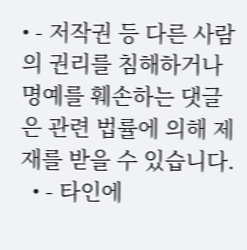• - 저작권 등 다른 사람의 권리를 침해하거나 명예를 훼손하는 댓글은 관련 법률에 의해 제재를 받을 수 있습니다.
  • - 타인에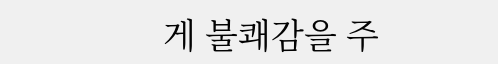게 불쾌감을 주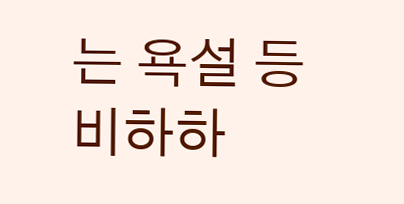는 욕설 등 비하하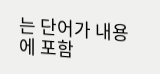는 단어가 내용에 포함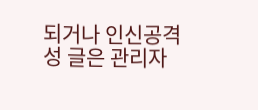되거나 인신공격성 글은 관리자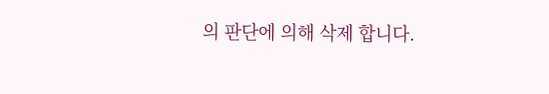의 판단에 의해 삭제 합니다.